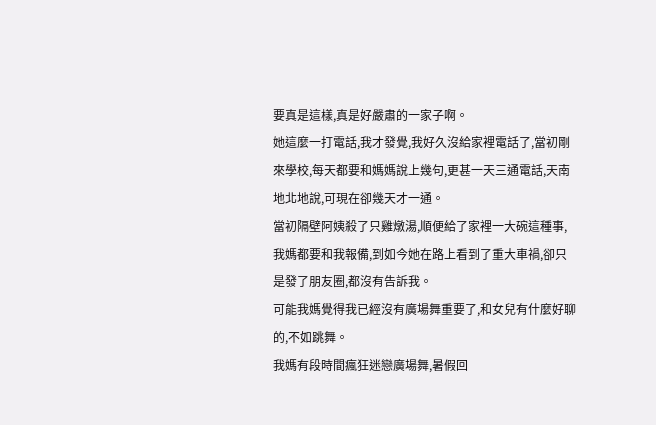要真是這樣,真是好嚴肅的一家子啊。
她這麼一打電話,我才發覺,我好久沒給家裡電話了,當初剛來學校,每天都要和媽媽說上幾句,更甚一天三通電話,天南地北地說,可現在卻幾天才一通。
當初隔壁阿姨殺了只雞燉湯,順便給了家裡一大碗這種事,我媽都要和我報備,到如今她在路上看到了重大車禍,卻只是發了朋友圈,都沒有告訴我。
可能我媽覺得我已經沒有廣場舞重要了,和女兒有什麼好聊的,不如跳舞。
我媽有段時間瘋狂迷戀廣場舞,暑假回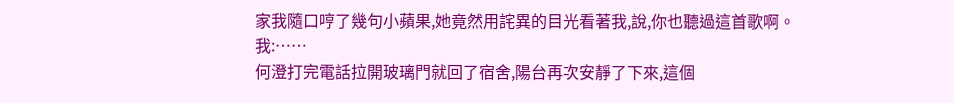家我隨口哼了幾句小蘋果,她竟然用詫異的目光看著我,說,你也聽過這首歌啊。
我:……
何澄打完電話拉開玻璃門就回了宿舍,陽台再次安靜了下來,這個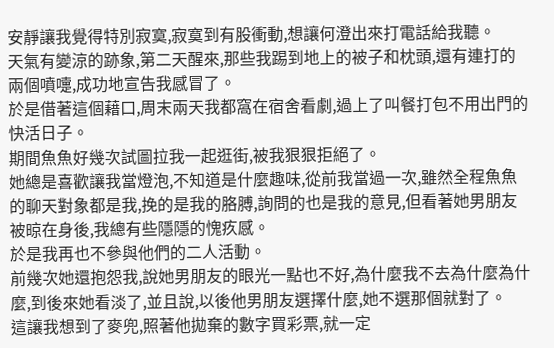安靜讓我覺得特別寂寞,寂寞到有股衝動,想讓何澄出來打電話給我聽。
天氣有變涼的跡象,第二天醒來,那些我踢到地上的被子和枕頭,還有連打的兩個噴嚏,成功地宣告我感冒了。
於是借著這個藉口,周末兩天我都窩在宿舍看劇,過上了叫餐打包不用出門的快活日子。
期間魚魚好幾次試圖拉我一起逛街,被我狠狠拒絕了。
她總是喜歡讓我當燈泡,不知道是什麼趣味,從前我當過一次,雖然全程魚魚的聊天對象都是我,挽的是我的胳膊,詢問的也是我的意見,但看著她男朋友被晾在身後,我總有些隱隱的愧疚感。
於是我再也不參與他們的二人活動。
前幾次她還抱怨我,說她男朋友的眼光一點也不好,為什麼我不去為什麼為什麼,到後來她看淡了,並且說,以後他男朋友選擇什麼,她不選那個就對了。
這讓我想到了麥兜,照著他拋棄的數字買彩票,就一定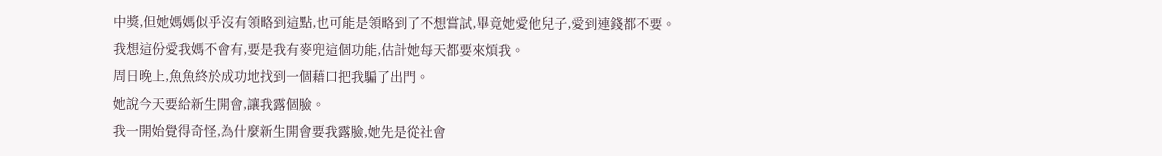中獎,但她媽媽似乎沒有領略到這點,也可能是領略到了不想嘗試,畢竟她愛他兒子,愛到連錢都不要。
我想這份愛我媽不會有,要是我有麥兜這個功能,估計她每天都要來煩我。
周日晚上,魚魚終於成功地找到一個藉口把我騙了出門。
她說今天要給新生開會,讓我露個臉。
我一開始覺得奇怪,為什麼新生開會要我露臉,她先是從社會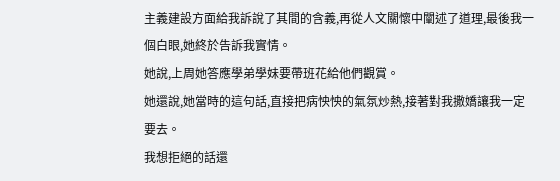主義建設方面給我訴說了其間的含義,再從人文關懷中闡述了道理,最後我一個白眼,她終於告訴我實情。
她說,上周她答應學弟學妹要帶班花給他們觀賞。
她還說,她當時的這句話,直接把病怏怏的氣氛炒熱,接著對我撒嬌讓我一定要去。
我想拒絕的話還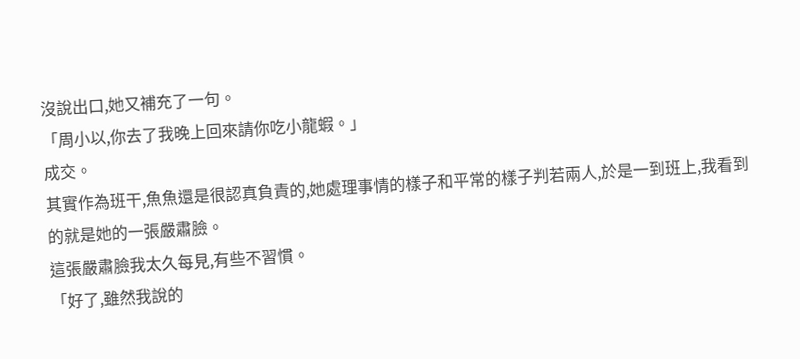沒說出口,她又補充了一句。
「周小以,你去了我晚上回來請你吃小龍蝦。」
成交。
其實作為班干,魚魚還是很認真負責的,她處理事情的樣子和平常的樣子判若兩人,於是一到班上,我看到的就是她的一張嚴肅臉。
這張嚴肅臉我太久每見,有些不習慣。
「好了,雖然我說的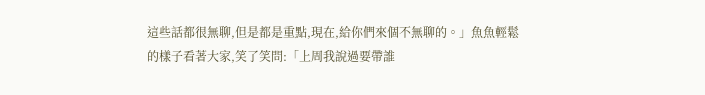這些話都很無聊,但是都是重點,現在,給你們來個不無聊的。」魚魚輕鬆的樣子看著大家,笑了笑問:「上周我說過要帶誰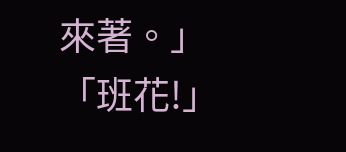來著。」
「班花!」